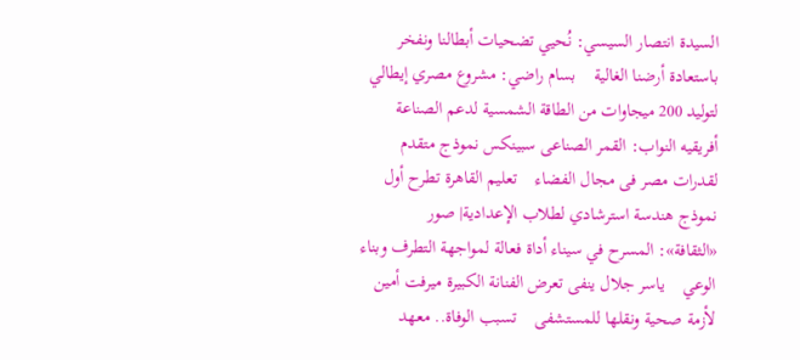السيدة انتصار السيسي: نُحيي تضحيات أبطالنا ونفخر باستعادة أرضنا الغالية    بسام راضي: مشروع مصري إيطالي لتوليد 200 ميجاوات من الطاقة الشمسية لدعم الصناعة    أفريقيه النواب: القمر الصناعى سبينكس نموذج متقدم لقدرات مصر فى مجال الفضاء    تعليم القاهرة تطرح أول نموذج هندسة استرشادي لطلاب الإعدادية| صور    «الثقافة»: المسرح في سيناء أداة فعالة لمواجهة التطرف وبناء الوعي    ياسر جلال ينفى تعرض الفنانة الكبيرة ميرفت أمين لأزمة صحية ونقلها للمستشفى    تسبب الوفاة.. معهد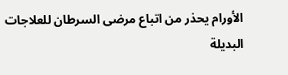الأورام يحذر من اتباع مرضى السرطان للعلاجات البديلة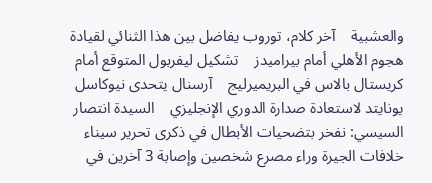والعشبية    آخر كلام، توروب يفاضل بين هذا الثنائي لقيادة هجوم الأهلي أمام بيراميدز    تشكيل ليفربول المتوقع أمام كريستال بالاس في البريميرليج    آرسنال يتحدى نيوكاسل يونايتد لاستعادة صدارة الدوري الإنجليزي    السيدة انتصار السيسي: نفخر بتضحيات الأبطال في ذكرى تحرير سيناء    خلافات الجيرة وراء مصرع شخصين وإصابة 3 آخرين في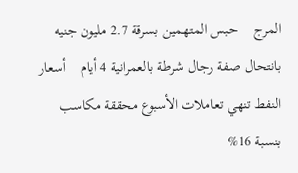المرج    حبس المتهمين بسرقة 2.7 مليون جنيه بانتحال صفة رجال شرطة بالعمرانية 4 أيام    أسعار النفط تنهي تعاملات الأسبوع محققة مكاسب بنسبة 16%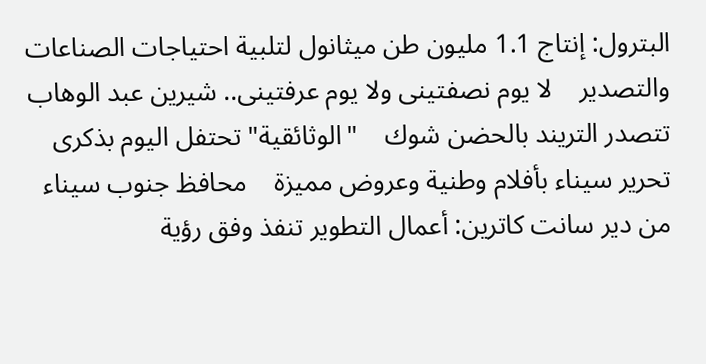البترول: إنتاج 1.1 مليون طن ميثانول لتلبية احتياجات الصناعات والتصدير    لا يوم نصفتينى ولا يوم عرفتينى.. شيرين عبد الوهاب تتصدر التريند بالحضن شوك    "الوثائقية" تحتفل اليوم بذكرى تحرير سيناء بأفلام وطنية وعروض مميزة    محافظ جنوب سيناء من دير سانت كاترين: أعمال التطوير تنفذ وفق رؤية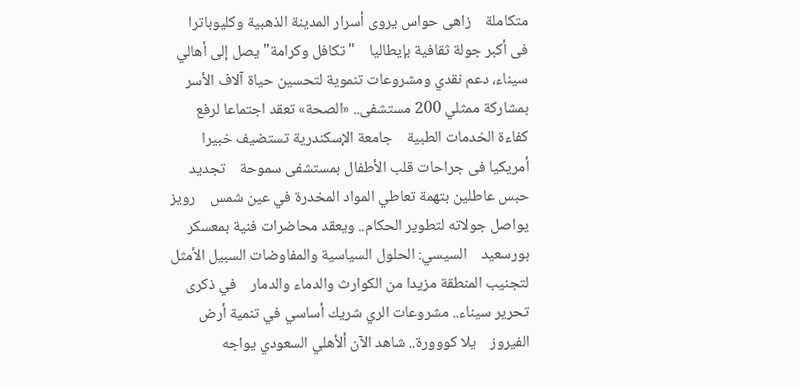متكاملة    زاهى حواس يروى أسرار المدينة الذهبية وكليوباترا فى أكبر جولة ثقافية بإيطاليا    "تكافل وكرامة" يصل إلى أهالي سيناء، دعم نقدي ومشروعات تنموية لتحسين حياة آلاف الأسر    بمشاركة ممثلي 200 مستشفى.. «الصحة» تعقد اجتماعا لرفع كفاءة الخدمات الطبية    جامعة الإسكندرية تستضيف خبيرا أمريكيا فى جراحات قلب الأطفال بمستشفى سموحة    تجديد حبس عاطلين بتهمة تعاطي المواد المخدرة في عين شمس    رويز يواصل جولاته لتطوير الحكام.. ويعقد محاضرات فنية بمعسكر بورسعيد    السيسي: الحلول السياسية والمفاوضات السبيل الأمثل لتجنيب المنطقة مزيدا من الكوارث والدماء والدمار    في ذكرى تحرير سيناء.. مشروعات الري شريك أساسي في تنمية أرض الفيروز    يلا كووورة.. شاهد الآن ألأهلي السعودي يواجه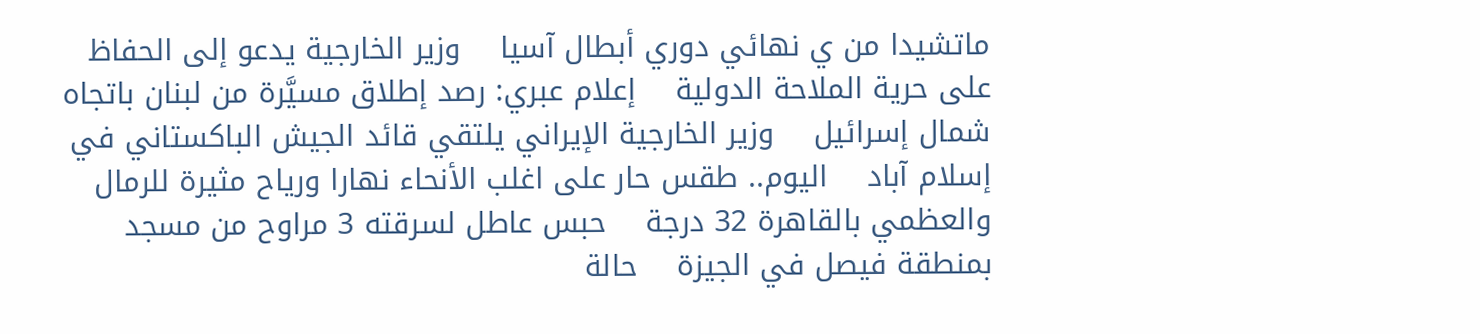ماتشيدا من ي نهائي دوري أبطال آسيا    وزير الخارجية يدعو إلى الحفاظ على حرية الملاحة الدولية    إعلام عبري: رصد إطلاق مسيَّرة من لبنان باتجاه شمال إسرائيل    وزير الخارجية الإيراني يلتقي قائد الجيش الباكستاني في إسلام آباد    اليوم.. طقس حار على اغلب الأنحاء نهارا ورياح مثيرة للرمال والعظمي بالقاهرة 32 درجة    حبس عاطل لسرقته 3 مراوح من مسجد بمنطقة فيصل في الجيزة    حالة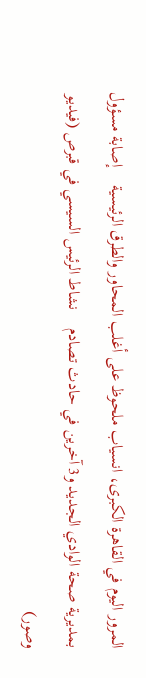المرور اليوم في القاهرة الكبرى، انسياب ملحوظ على أغلب المحاور والطرق الرئيسية    إصابة مسؤول بمديرية صحة الوادي الجديد و3 آخرين في حادث تصادم    نشاط الرئيس السيسي في قبرص (فيديو وصور)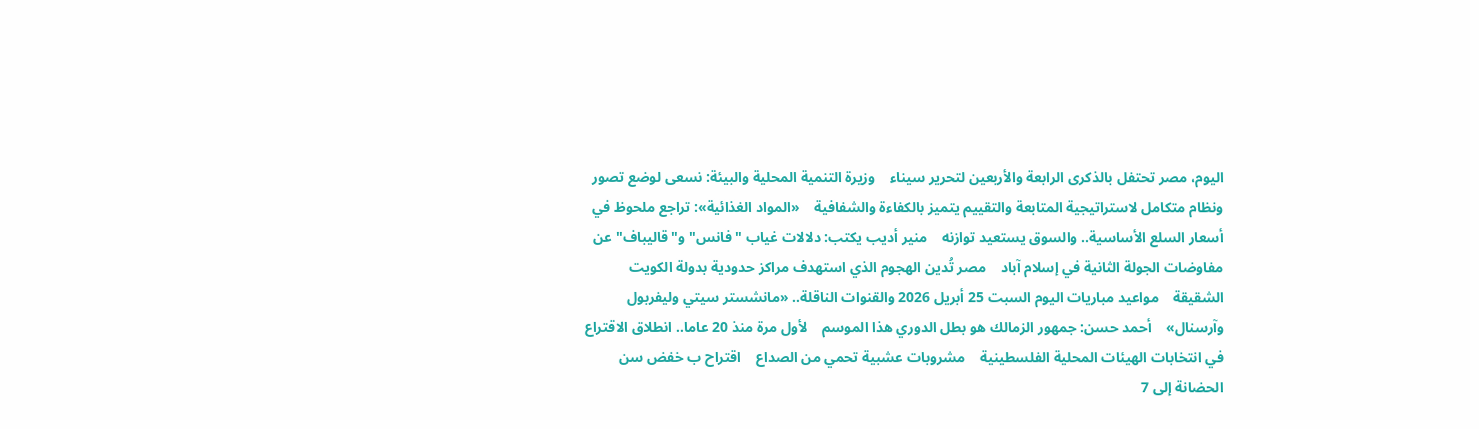اليوم، مصر تحتفل بالذكرى الرابعة والأربعين لتحرير سيناء    وزيرة التنمية المحلية والبيئة: نسعى لوضع تصور ونظام متكامل لاستراتيجية المتابعة والتقييم يتميز بالكفاءة والشفافية    «المواد الغذائية»: تراجع ملحوظ في أسعار السلع الأساسية.. والسوق يستعيد توازنه    منير أديب يكتب: دلالات غياب "فانس" و"قاليباف" عن مفاوضات الجولة الثانية في إسلام آباد    مصر تُدين الهجوم الذي استهدف مراكز حدودية بدولة الكويت الشقيقة    مواعيد مباريات اليوم السبت 25 أبريل 2026 والقنوات الناقلة.. «مانشستر سيتي وليفربول وآرسنال»    أحمد حسن: جمهور الزمالك هو بطل الدوري هذا الموسم    لأول مرة منذ 20 عاما.. انطلاق الاقتراع في انتخابات الهيئات المحلية الفلسطينية    مشروبات عشبية تحمي من الصداع    اقتراح ب خفض سن الحضانة إلى 7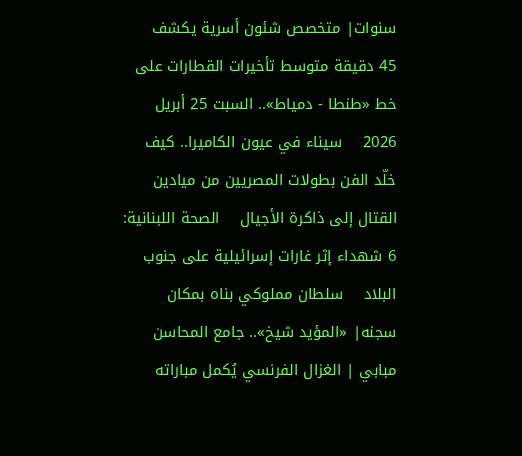سنوات| متخصص شئون أسرية يكشف    45 دقيقة متوسط تأخيرات القطارات على خط «طنطا - دمياط».. السبت 25 أبريل 2026    سيناء في عيون الكاميرا.. كيف خلّد الفن بطولات المصريين من ميادين القتال إلى ذاكرة الأجيال    الصحة اللبنانية: 6 شهداء إثر غارات إسرائيلية على جنوب البلاد    سلطان مملوكي بناه بمكان سجنه| «المؤيد شيخ».. جامع المحاسن    مبابي | الغزال الفرنسي يُكمل مباراته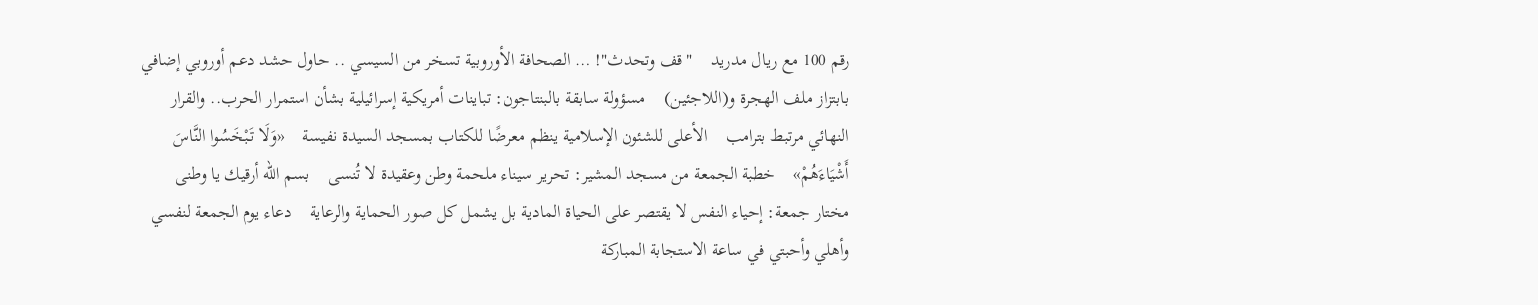رقم 100 مع ريال مدريد    "قف وتحدث"! … الصحافة الأوروبية تسخر من السيسي .. حاول حشد دعم أوروبي إضافي بابتزاز ملف الهجرة و(اللاجئين)    مسؤولة سابقة بالبنتاجون: تباينات أمريكية إسرائيلية بشأن استمرار الحرب.. والقرار النهائي مرتبط بترامب    الأعلى للشئون الإسلامية ينظم معرضًا للكتاب بمسجد السيدة نفيسة    «وَلَا تَبْخَسُوا النَّاسَ أَشْيَاءَهُمْ»    خطبة الجمعة من مسجد المشير: تحرير سيناء ملحمة وطن وعقيدة لا تُنسى    بسم الله أرقيك يا وطنى    مختار جمعة: إحياء النفس لا يقتصر على الحياة المادية بل يشمل كل صور الحماية والرعاية    دعاء يوم الجمعة لنفسي وأهلي وأحبتي في ساعة الاستجابة المباركة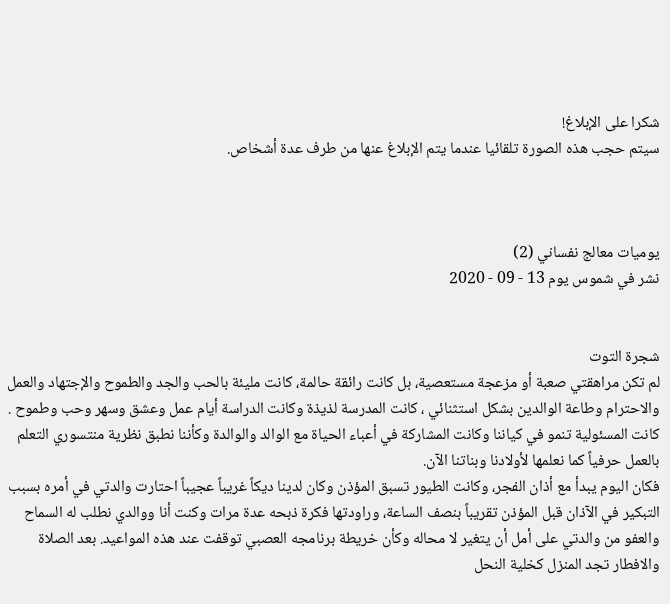شكرا على الإبلاغ!
سيتم حجب هذه الصورة تلقائيا عندما يتم الإبلاغ عنها من طرف عدة أشخاص.



يوميات معالج نفساني (2)
نشر في شموس يوم 13 - 09 - 2020


شجرة التوت
لم تكن مراهقتي صعبة أو مزعجة مستعصية، بل كانت رائقة حالمة، كانت مليئة بالحب والجد والطموح والإجتهاد والعمل والاحترام وطاعة الوالدين بشكل استثنائي ، كانت المدرسة لذيذة وكانت الدراسة أيام عمل وعشق وسهر وحب وطموح .
كانت المسئولية تنمو في كياننا وكانت المشاركة في أعباء الحياة مع الوالد والوالدة وكأننا نطبق نظرية منتسوري التعلم بالعمل حرفياً كما نعلمها لأولادنا وبناتنا الآن.
فكان اليوم يبدأ مع أذان الفجر، وكانت الطيور تسبق المؤذن وكان لدينا ديكاً غريباً عجيباً احتارت والدتي في أمره بسبب التبكير في الآذان قبل المؤذن تقريباً بنصف الساعة، وراودتها فكرة ذبحه عدة مرات وكنت أنا ووالدي نطلب له السماح والعفو من والدتي على أمل أن يتغير لا محاله وكأن خريطة برنامجه العصبي توقفت عند هذه المواعيد. بعد الصلاة والافطار تجد المنزل كخلية النحل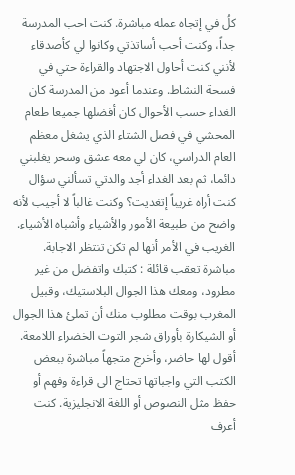كلُ في إتجاه عمله مباشرة. كنت احب المدرسة جداً، وكنت أحب أساتذتي وكانوا لي كأصدقاء لأنني كنت أحاول الاجتهاد والقراءة حتي في فسحة النشاط. وعندما أعود من المدرسة كان الغداء حسب الأحوال كان أفضلها جميعا طعام المحشي في فصل الشتاء الذي يشغل معظم العام الدراسي، كان لي معه عشق وسحر يغلبني دائما، ثم بعد الغداء أجد والدتي تسألني سؤال كنت أراه غريباً إتغديت؟ وكنت غالباً لا أجيب لأنه واضح من طبيعة الأمور والأشياء وأشباه الأشياء. الغريب في الأمر أنها لم تكن تنتظر الاجابة.
مباشرة تعقب قائلة : كتبك واتفضل من غير مطرود، ومعك هذا الجوال البلاستيك، وقبيل المغرب بوقت مطلوب منك أن تملئ هذا الجوال أو الشيكارة بأوراق شجر التوت الخضراء اللامعة.
أقول لها حاضر، وأخرج متجهاً مباشرة ببعض الكتب التي واجباتها تحتاج الى قراءة وفهم أو حفظ مثل النصوص أو اللغة الانجليزية. كنت أعرف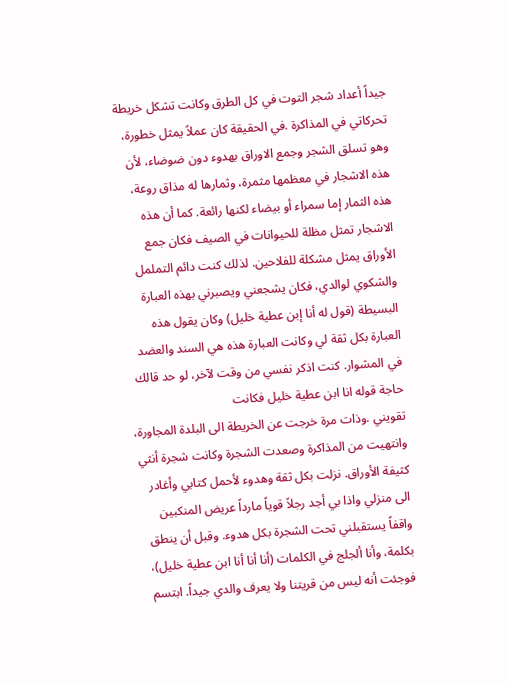جيداً أعداد شجر التوت في كل الطرق وكانت تشكل خريطة تحركاتي في المذاكرة .في الحقيقة كان عملاً يمثل خطورة، وهو تسلق الشجر وجمع الاوراق بهدوء دون ضوضاء، لأن هذه الاشجار في معظمها مثمرة، وثمارها له مذاق روعة، هذه الثمار إما سمراء أو بيضاء لكنها رائعة. كما أن هذه الاشجار تمثل مظلة للحيوانات في الصيف فكان جمع الأوراق يمثل مشكلة للفلاحين. لذلك كنت دائم التململ والشكوي لوالدي، فكان يشجعني ويصبرني بهذه العبارة البسيطة (قول له أنا إبن عطية خليل) وكان يقول هذه العبارة بكل ثقة لي وكانت العبارة هذه هي السند والعضد في المشوار. كنت اذكر نفسي من وقت لآخر، لو حد قالك حاجة قوله انا ابن عطية خليل فكانت
تقويني .وذات مرة خرجت عن الخريطة الى البلدة المجاورة، وانتهيت من المذاكرة وصعدت الشجرة وكانت شجرة أنثي كثيفة الأوراق. نزلت بكل ثقة وهدوء لأحمل كتابي وأغادر الى منزلي واذا بي أجد رجلاً قوياً مارداً عريض المنكبين واقفاً يستقبلني تحت الشجرة بكل هدوء. وقبل أن ينطق بكلمة، وأنا ألجلج في الكلمات (أنا أنا أنا ابن عطية خليل)، فوجئت أنه ليس من قريتنا ولا يعرف والدي جيداً. ابتسم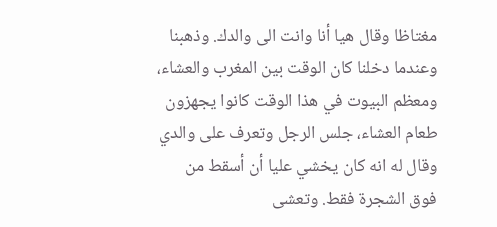مغتاظا وقال هيا أنا وانت الى والدك. وذهبنا وعندما دخلنا كان الوقت بين المغرب والعشاء، ومعظم البيوت في هذا الوقت كانوا يجهزون طعام العشاء، جلس الرجل وتعرف على والدي وقال له انه كان يخشي عليا أن أسقط من فوق الشجرة فقط. وتعشى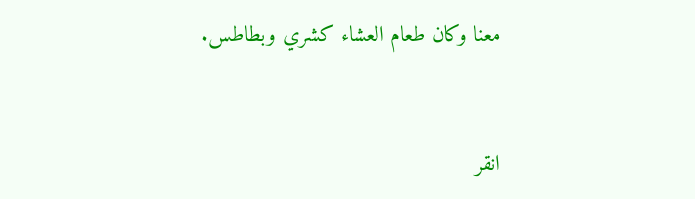معنا وكان طعام العشاء كشري وبطاطس.


انقر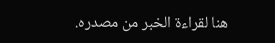هنا لقراءة الخبر من مصدره.